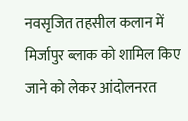नवसृजित तहसील कलान में मिर्जापुर ब्लाक को शामिल किए जाने को लेकर आंदोलनरत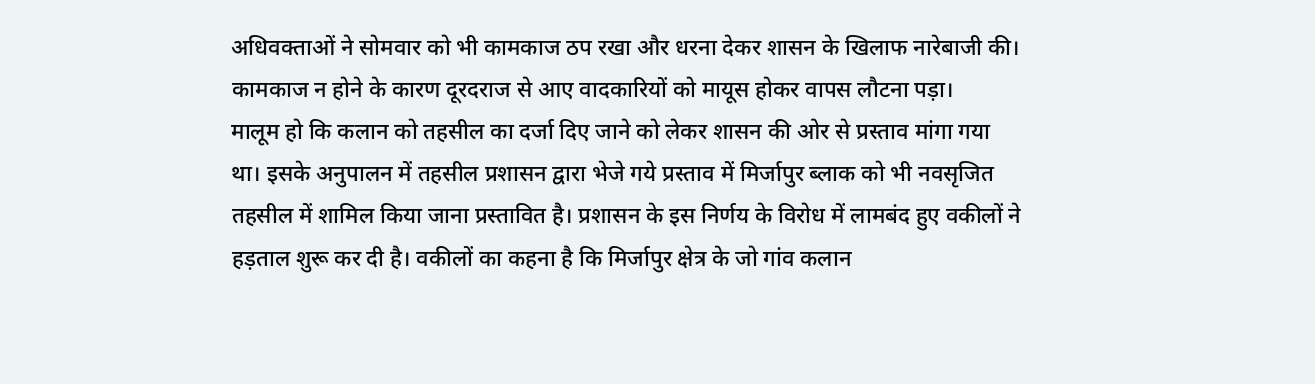अधिवक्ताओं ने सोमवार को भी कामकाज ठप रखा और धरना देकर शासन के खिलाफ नारेबाजी की। कामकाज न होने के कारण दूरदराज से आए वादकारियों को मायूस होकर वापस लौटना पड़ा।
मालूम हो कि कलान को तहसील का दर्जा दिए जाने को लेकर शासन की ओर से प्रस्ताव मांगा गया था। इसके अनुपालन में तहसील प्रशासन द्वारा भेजे गये प्रस्ताव में मिर्जापुर ब्लाक को भी नवसृजित तहसील में शामिल किया जाना प्रस्तावित है। प्रशासन के इस निर्णय के विरोध में लामबंद हुए वकीलों ने हड़ताल शुरू कर दी है। वकीलों का कहना है कि मिर्जापुर क्षेत्र के जो गांव कलान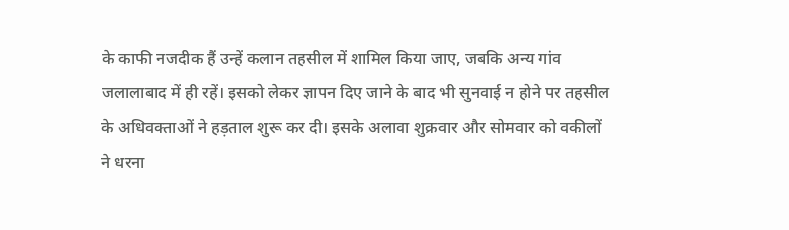के काफी नजदीक हैं उन्हें कलान तहसील में शामिल किया जाए, जबकि अन्य गांव जलालाबाद में ही रहें। इसको लेकर ज्ञापन दिए जाने के बाद भी सुनवाई न होने पर तहसील के अधिवक्ताओं ने हड़ताल शुरू कर दी। इसके अलावा शुक्रवार और सोमवार को वकीलों ने धरना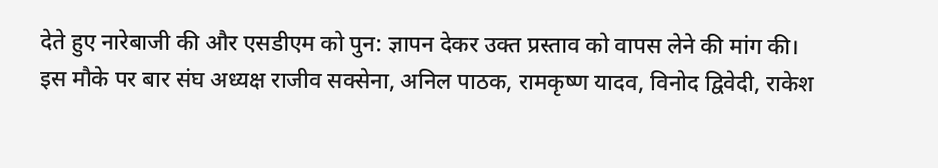देते हुए नारेबाजी की और एसडीएम को पुन: ज्ञापन देकर उक्त प्रस्ताव को वापस लेने की मांग की। इस मौके पर बार संघ अध्यक्ष राजीव सक्सेना, अनिल पाठक, रामकृष्ण यादव, विनोद द्विवेदी, राकेश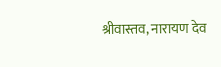श्रीवास्तव, नारायण देव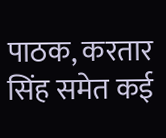पाठक, करतार सिंह समेत कई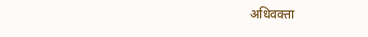अधिवक्ता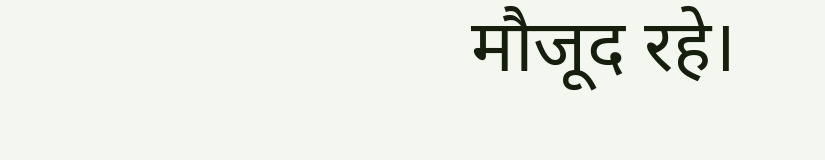मौजूद रहे।